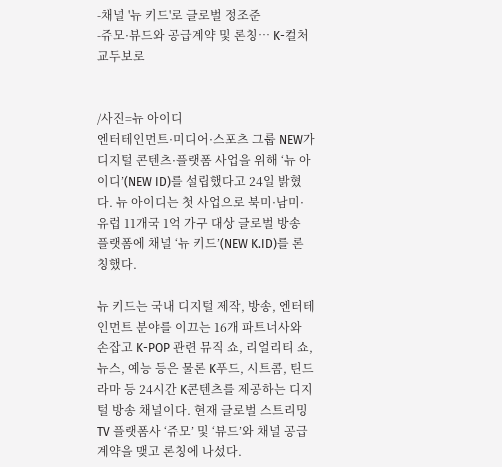-채널 '뉴 키드'로 글로벌 정조준
-쥬모·뷰드와 공급계약 및 론칭… K-컬처 교두보로


/사진=뉴 아이디
엔터테인먼트·미디어·스포츠 그룹 NEW가 디지털 콘텐츠·플랫폼 사업을 위해 ‘뉴 아이디’(NEW ID)를 설립했다고 24일 밝혔다. 뉴 아이디는 첫 사업으로 북미·남미·유럽 11개국 1억 가구 대상 글로벌 방송 플랫폼에 채널 ‘뉴 키드’(NEW K.ID)를 론칭했다.

뉴 키드는 국내 디지털 제작, 방송, 엔터테인먼트 분야를 이끄는 16개 파트너사와 손잡고 K-POP 관련 뮤직 쇼, 리얼리티 쇼, 뉴스, 예능 등은 물론 K푸드, 시트콤, 틴드라마 등 24시간 K콘텐츠를 제공하는 디지털 방송 채널이다. 현재 글로벌 스트리밍 TV 플랫폼사 ‘쥬모’ 및 ‘뷰드’와 채널 공급 계약을 맺고 론칭에 나섰다.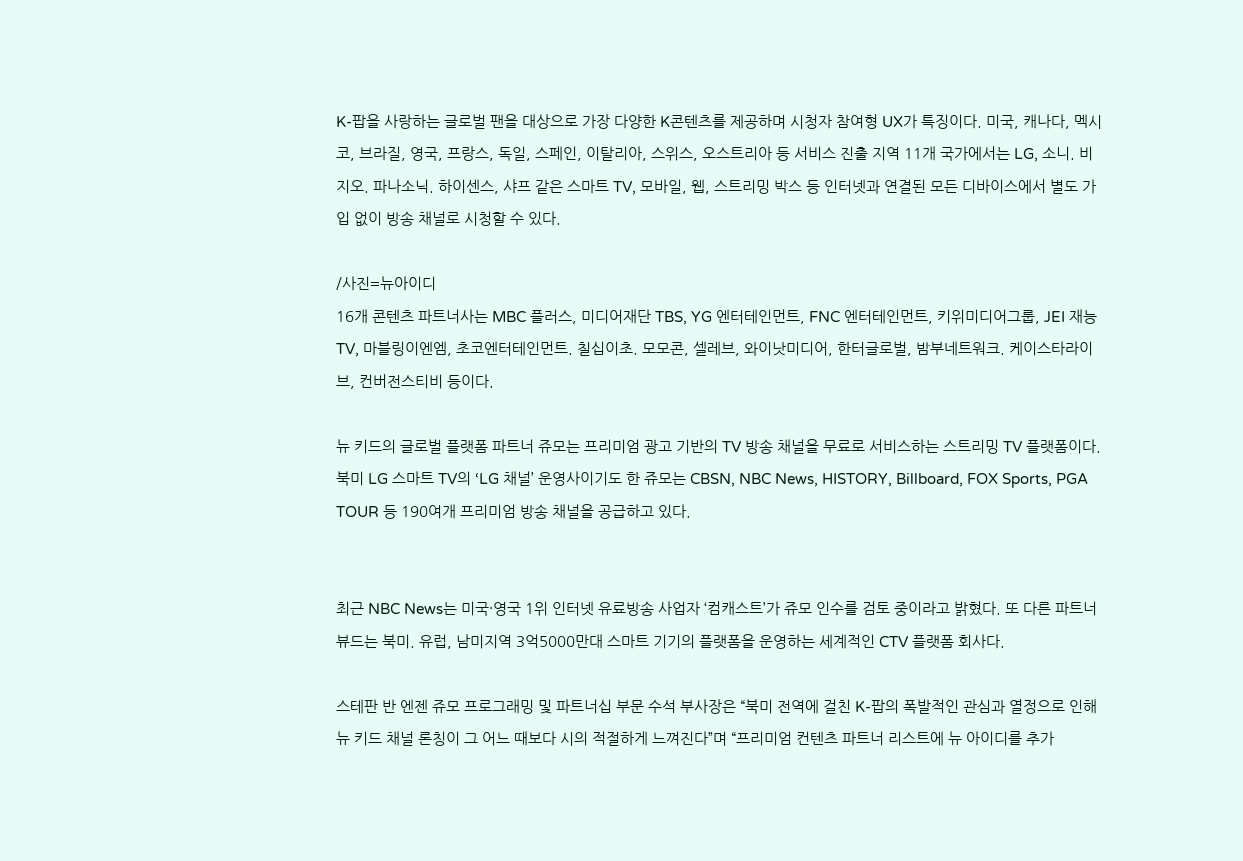K-팝을 사랑하는 글로벌 팬을 대상으로 가장 다양한 K콘텐츠를 제공하며 시청자 참여형 UX가 특징이다. 미국, 캐나다, 멕시코, 브라질, 영국, 프랑스, 독일, 스페인, 이탈리아, 스위스, 오스트리아 등 서비스 진출 지역 11개 국가에서는 LG, 소니. 비지오. 파나소닉. 하이센스, 샤프 같은 스마트 TV, 모바일, 웹, 스트리밍 박스 등 인터넷과 연결된 모든 디바이스에서 별도 가입 없이 방송 채널로 시청할 수 있다.

/사진=뉴아이디
16개 콘텐츠 파트너사는 MBC 플러스, 미디어재단 TBS, YG 엔터테인먼트, FNC 엔터테인먼트, 키위미디어그룹, JEI 재능TV, 마블링이엔엠, 초코엔터테인먼트. 칠십이초. 모모콘, 셀레브, 와이낫미디어, 한터글로벌, 밤부네트워크. 케이스타라이브, 컨버전스티비 등이다.

뉴 키드의 글로벌 플랫폼 파트너 쥬모는 프리미엄 광고 기반의 TV 방송 채널을 무료로 서비스하는 스트리밍 TV 플랫폼이다. 북미 LG 스마트 TV의 ‘LG 채널’ 운영사이기도 한 쥬모는 CBSN, NBC News, HISTORY, Billboard, FOX Sports, PGA TOUR 등 190여개 프리미엄 방송 채널을 공급하고 있다.


최근 NBC News는 미국·영국 1위 인터넷 유료방송 사업자 ‘컴캐스트’가 쥬모 인수를 검토 중이라고 밝혔다. 또 다른 파트너 뷰드는 북미. 유럽, 남미지역 3억5000만대 스마트 기기의 플랫폼을 운영하는 세계적인 CTV 플랫폼 회사다.

스테판 반 엔젠 쥬모 프로그래밍 및 파트너십 부문 수석 부사장은 “북미 전역에 걸친 K-팝의 폭발적인 관심과 열정으로 인해 뉴 키드 채널 론칭이 그 어느 때보다 시의 적절하게 느껴진다”며 “프리미엄 컨텐츠 파트너 리스트에 뉴 아이디를 추가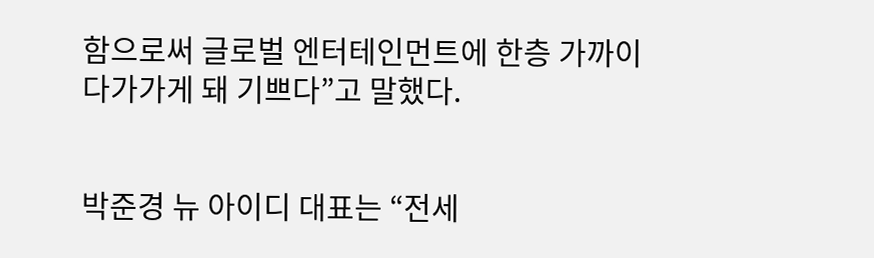함으로써 글로벌 엔터테인먼트에 한층 가까이 다가가게 돼 기쁘다”고 말했다.


박준경 뉴 아이디 대표는 “전세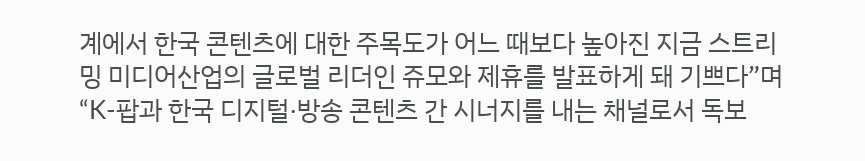계에서 한국 콘텐츠에 대한 주목도가 어느 때보다 높아진 지금 스트리밍 미디어산업의 글로벌 리더인 쥬모와 제휴를 발표하게 돼 기쁘다”며 “K-팝과 한국 디지털·방송 콘텐츠 간 시너지를 내는 채널로서 독보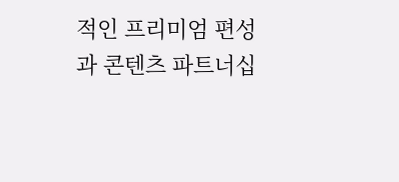적인 프리미엄 편성과 콘텐츠 파트너십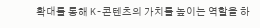확대를 통해 K-콘텐츠의 가치를 높이는 역할을 하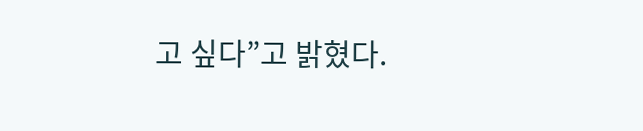고 싶다”고 밝혔다.